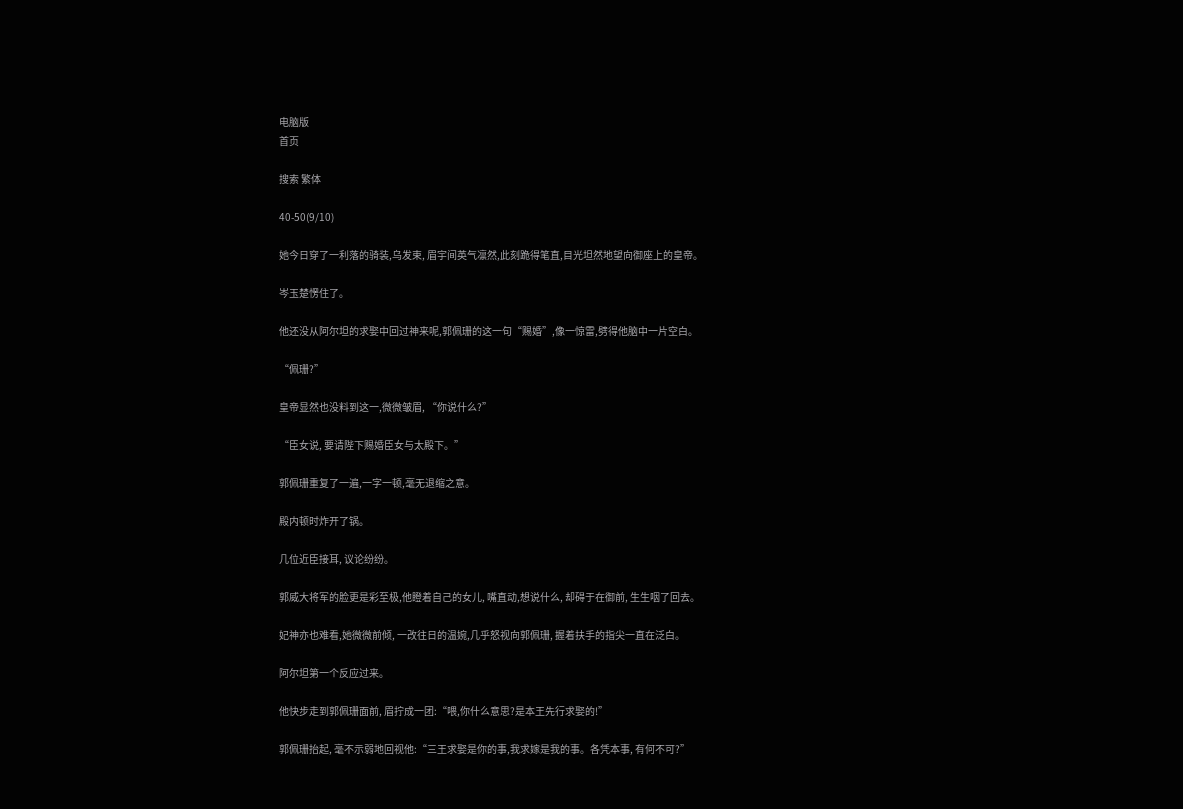电脑版
首页

搜索 繁体

40-50(9/10)

她今日穿了一利落的骑装,乌发束, 眉宇间英气凛然,此刻跪得笔直,目光坦然地望向御座上的皇帝。

岑玉楚愣住了。

他还没从阿尔坦的求娶中回过神来呢,郭佩珊的这一句“赐婚”,像一惊雷,劈得他脑中一片空白。

“佩珊?”

皇帝显然也没料到这一,微微皱眉, “你说什么?”

“臣女说, 要请陛下赐婚臣女与太殿下。”

郭佩珊重复了一遍,一字一顿,毫无退缩之意。

殿内顿时炸开了锅。

几位近臣接耳, 议论纷纷。

郭威大将军的脸更是彩至极,他瞪着自己的女儿, 嘴直动,想说什么, 却碍于在御前, 生生咽了回去。

妃神亦也难看,她微微前倾, 一改往日的温婉,几乎怒视向郭佩珊, 握着扶手的指尖一直在泛白。

阿尔坦第一个反应过来。

他快步走到郭佩珊面前, 眉拧成一团:“喂,你什么意思?是本王先行求娶的!”

郭佩珊抬起, 毫不示弱地回视他:“三王求娶是你的事,我求嫁是我的事。各凭本事, 有何不可?”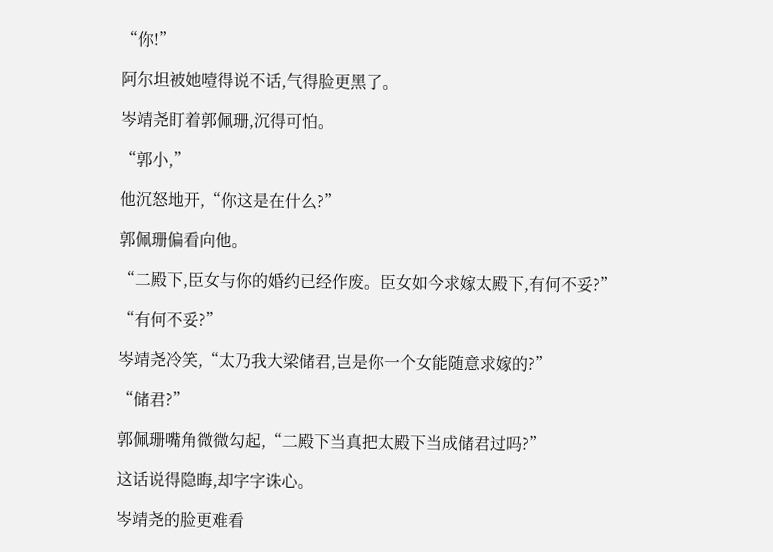“你!”

阿尔坦被她噎得说不话,气得脸更黑了。

岑靖尧盯着郭佩珊,沉得可怕。

“郭小,”

他沉怒地开,“你这是在什么?”

郭佩珊偏看向他。

“二殿下,臣女与你的婚约已经作废。臣女如今求嫁太殿下,有何不妥?”

“有何不妥?”

岑靖尧冷笑,“太乃我大梁储君,岂是你一个女能随意求嫁的?”

“储君?”

郭佩珊嘴角微微勾起,“二殿下当真把太殿下当成储君过吗?”

这话说得隐晦,却字字诛心。

岑靖尧的脸更难看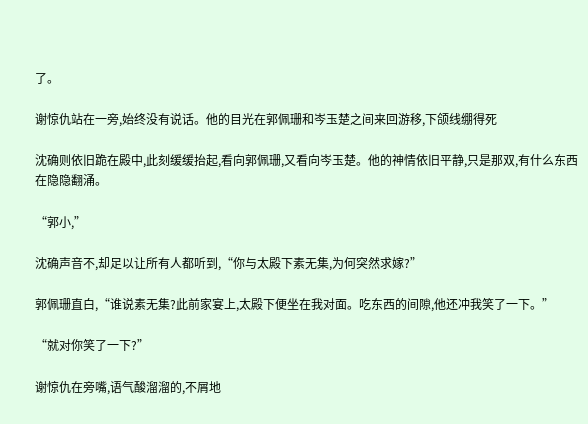了。

谢惊仇站在一旁,始终没有说话。他的目光在郭佩珊和岑玉楚之间来回游移,下颌线绷得死

沈确则依旧跪在殿中,此刻缓缓抬起,看向郭佩珊,又看向岑玉楚。他的神情依旧平静,只是那双,有什么东西在隐隐翻涌。

“郭小,”

沈确声音不,却足以让所有人都听到,“你与太殿下素无集,为何突然求嫁?”

郭佩珊直白,“谁说素无集?此前家宴上,太殿下便坐在我对面。吃东西的间隙,他还冲我笑了一下。”

“就对你笑了一下?”

谢惊仇在旁嘴,语气酸溜溜的,不屑地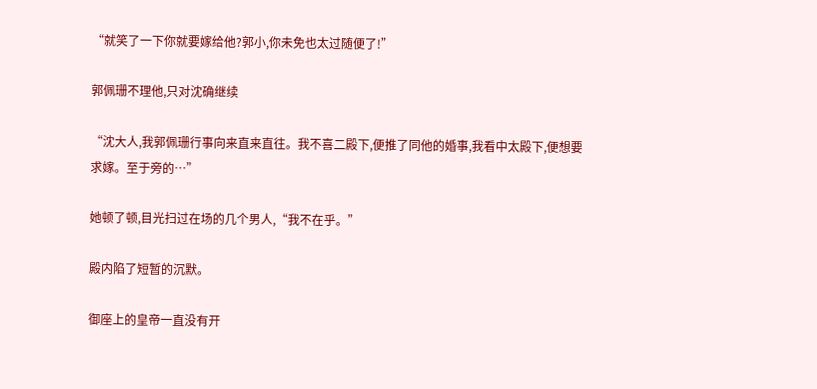“就笑了一下你就要嫁给他?郭小,你未免也太过随便了!”

郭佩珊不理他,只对沈确继续

“沈大人,我郭佩珊行事向来直来直往。我不喜二殿下,便推了同他的婚事,我看中太殿下,便想要求嫁。至于旁的…”

她顿了顿,目光扫过在场的几个男人,“我不在乎。”

殿内陷了短暂的沉默。

御座上的皇帝一直没有开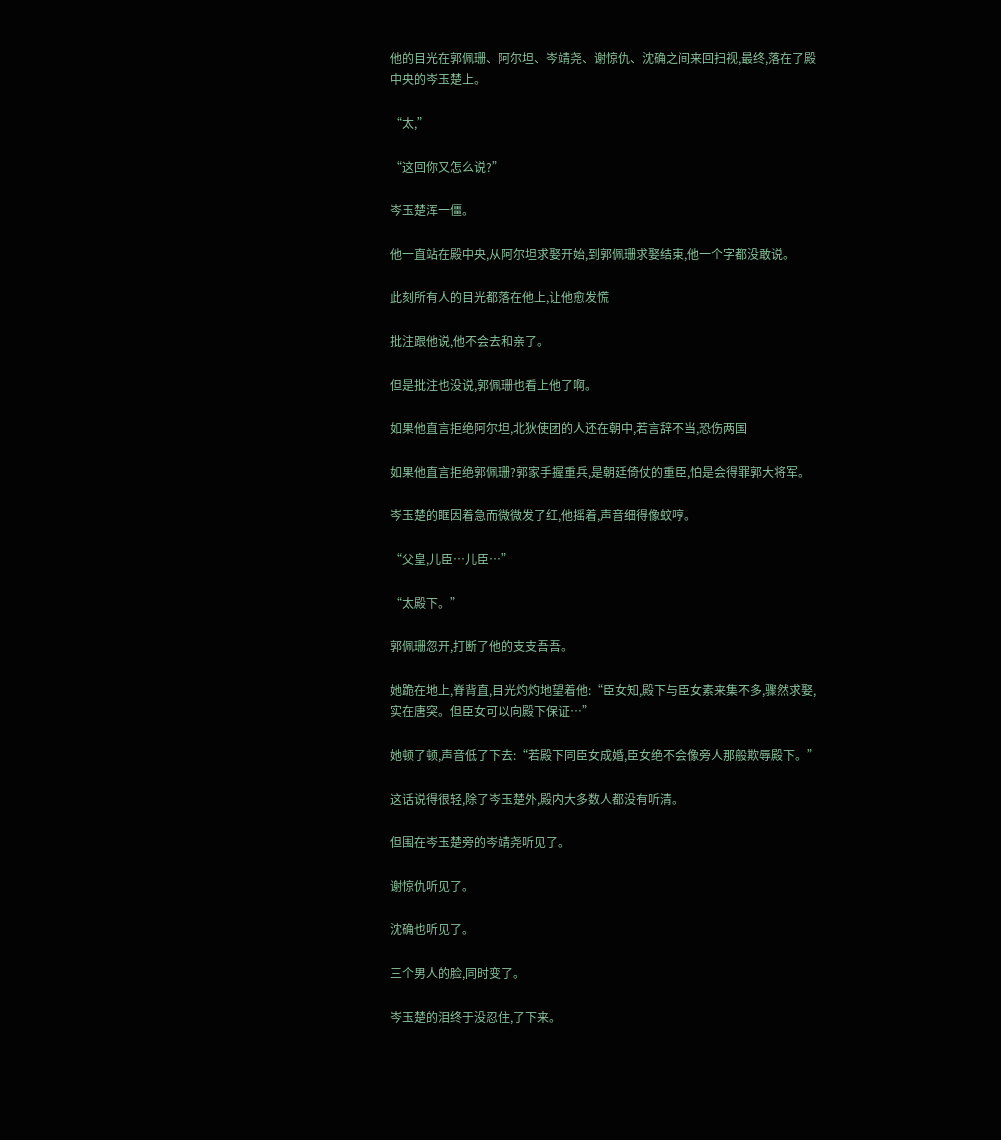他的目光在郭佩珊、阿尔坦、岑靖尧、谢惊仇、沈确之间来回扫视,最终,落在了殿中央的岑玉楚上。

“太,”

“这回你又怎么说?”

岑玉楚浑一僵。

他一直站在殿中央,从阿尔坦求娶开始,到郭佩珊求娶结束,他一个字都没敢说。

此刻所有人的目光都落在他上,让他愈发慌

批注跟他说,他不会去和亲了。

但是批注也没说,郭佩珊也看上他了啊。

如果他直言拒绝阿尔坦,北狄使团的人还在朝中,若言辞不当,恐伤两国

如果他直言拒绝郭佩珊?郭家手握重兵,是朝廷倚仗的重臣,怕是会得罪郭大将军。

岑玉楚的眶因着急而微微发了红,他摇着,声音细得像蚊哼。

“父皇,儿臣…儿臣…”

“太殿下。”

郭佩珊忽开,打断了他的支支吾吾。

她跪在地上,脊背直,目光灼灼地望着他:“臣女知,殿下与臣女素来集不多,骤然求娶,实在唐突。但臣女可以向殿下保证…”

她顿了顿,声音低了下去:“若殿下同臣女成婚,臣女绝不会像旁人那般欺辱殿下。”

这话说得很轻,除了岑玉楚外,殿内大多数人都没有听清。

但围在岑玉楚旁的岑靖尧听见了。

谢惊仇听见了。

沈确也听见了。

三个男人的脸,同时变了。

岑玉楚的泪终于没忍住,了下来。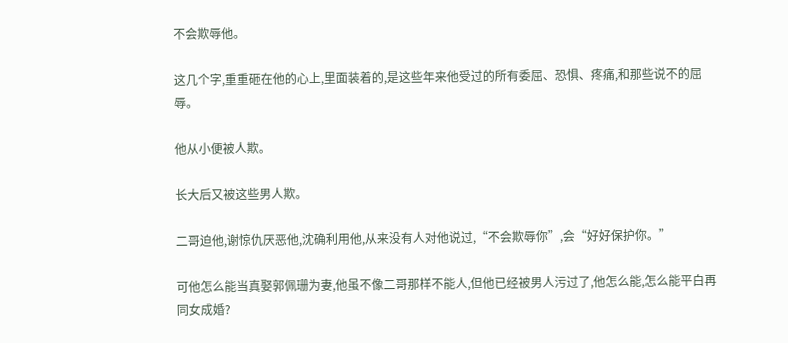不会欺辱他。

这几个字,重重砸在他的心上,里面装着的,是这些年来他受过的所有委屈、恐惧、疼痛,和那些说不的屈辱。

他从小便被人欺。

长大后又被这些男人欺。

二哥迫他,谢惊仇厌恶他,沈确利用他,从来没有人对他说过,“不会欺辱你”,会“好好保护你。”

可他怎么能当真娶郭佩珊为妻,他虽不像二哥那样不能人,但他已经被男人污过了,他怎么能,怎么能平白再同女成婚?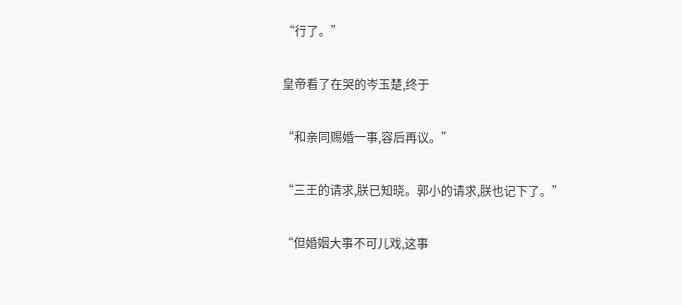“行了。”

皇帝看了在哭的岑玉楚,终于

“和亲同赐婚一事,容后再议。”

“三王的请求,朕已知晓。郭小的请求,朕也记下了。”

“但婚姻大事不可儿戏,这事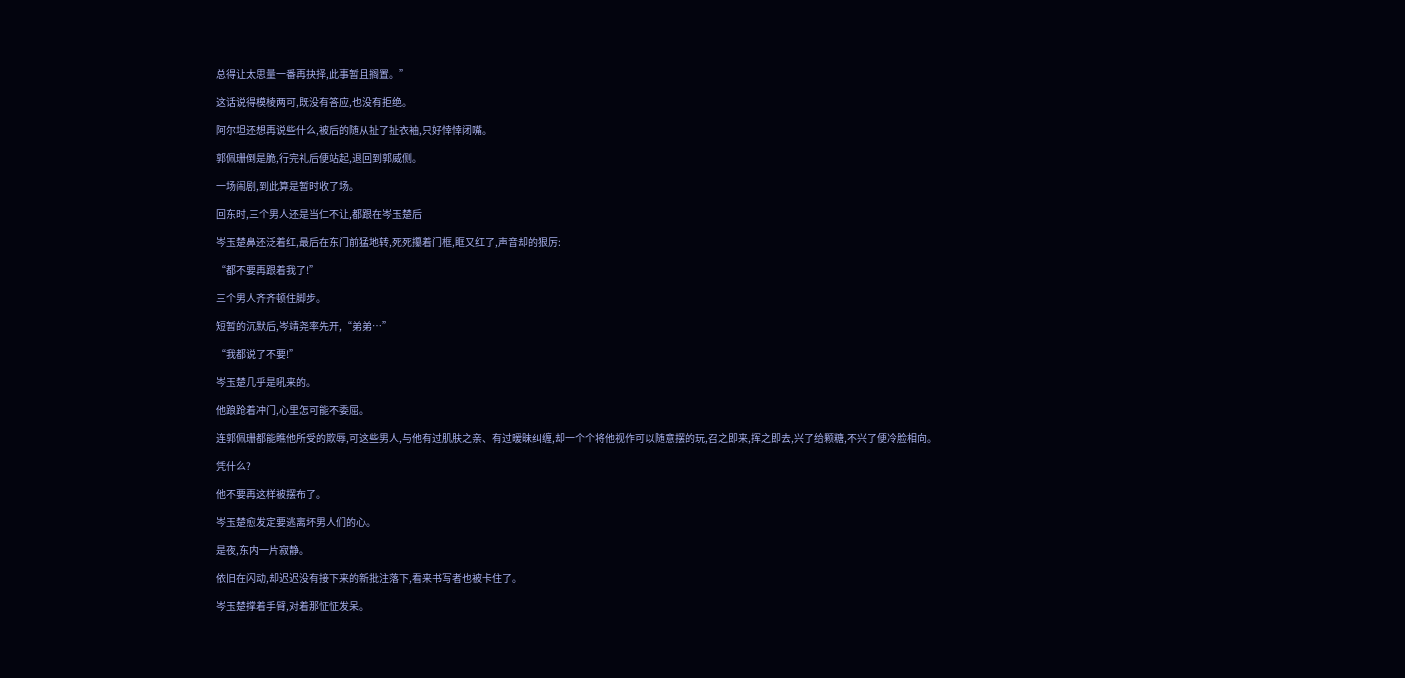总得让太思量一番再抉择,此事暂且搁置。”

这话说得模棱两可,既没有答应,也没有拒绝。

阿尔坦还想再说些什么,被后的随从扯了扯衣袖,只好悻悻闭嘴。

郭佩珊倒是脆,行完礼后便站起,退回到郭威侧。

一场闹剧,到此算是暂时收了场。

回东时,三个男人还是当仁不让,都跟在岑玉楚后

岑玉楚鼻还泛着红,最后在东门前猛地转,死死攥着门框,眶又红了,声音却的狠厉:

“都不要再跟着我了!”

三个男人齐齐顿住脚步。

短暂的沉默后,岑靖尧率先开,“弟弟…”

“我都说了不要!”

岑玉楚几乎是吼来的。

他踉跄着冲门,心里怎可能不委屈。

连郭佩珊都能瞧他所受的欺辱,可这些男人,与他有过肌肤之亲、有过暧昧纠缠,却一个个将他视作可以随意摆的玩,召之即来,挥之即去,兴了给颗糖,不兴了便冷脸相向。

凭什么?

他不要再这样被摆布了。

岑玉楚愈发定要逃离坏男人们的心。

是夜,东内一片寂静。

依旧在闪动,却迟迟没有接下来的新批注落下,看来书写者也被卡住了。

岑玉楚撑着手臂,对着那怔怔发呆。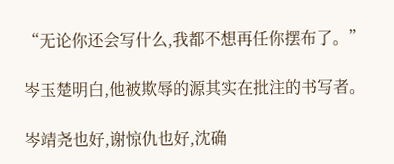“无论你还会写什么,我都不想再任你摆布了。”

岑玉楚明白,他被欺辱的源其实在批注的书写者。

岑靖尧也好,谢惊仇也好,沈确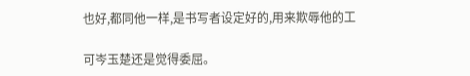也好,都同他一样,是书写者设定好的,用来欺辱他的工

可岑玉楚还是觉得委屈。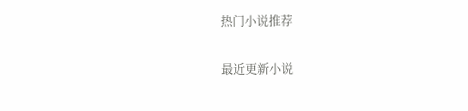热门小说推荐

最近更新小说